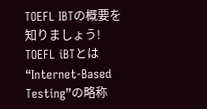TOEFL IBTの概要を知りましょう!
TOEFL iBTとは“Internet-Based Testing”の略称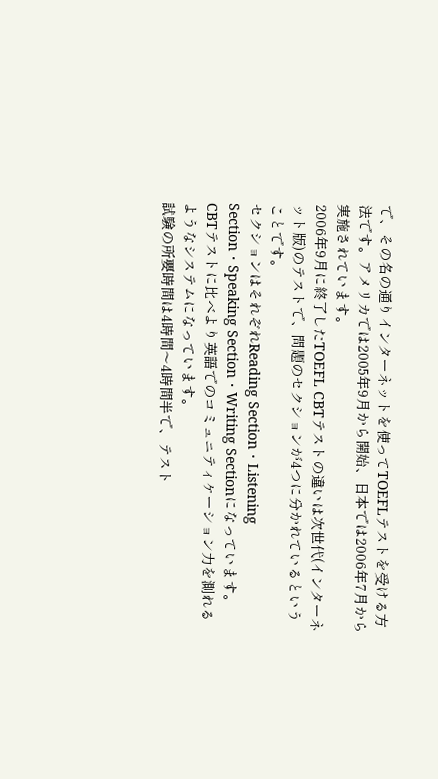で、その名の通りインターネットを使ってTOEFLテストを受ける方法です。アメリカでは2005年9月から開始、日本では2006年7月から実施されています。
2006年9月に終了したTOEFL CBTテストの違いは次世代(インターネット版)のテストで、問題のセクションが4つに分かれているということです。
セクションはそれぞれReading Section・Listening Section・Speaking Section・Writing Sectionになっています。CBTテストに比べより英語でのコミュニティケーション力を測れるようなシステムになっています。
試験の所要時間は4時間〜4時間半で、テスト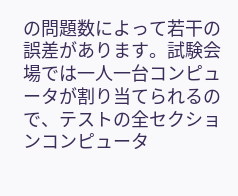の問題数によって若干の誤差があります。試験会場では一人一台コンピュータが割り当てられるので、テストの全セクションコンピュータ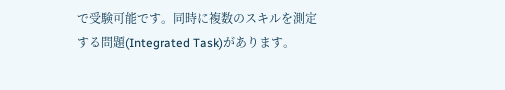で受験可能です。同時に複数のスキルを測定する問題(Integrated Task)があります。